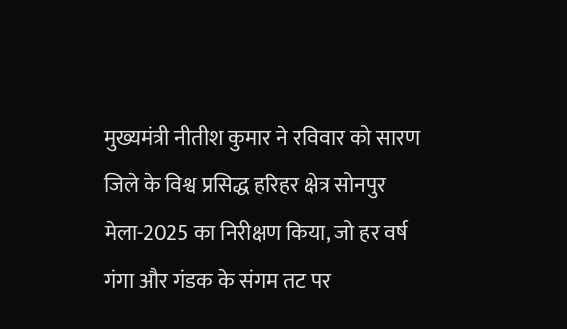मुख्यमंत्री नीतीश कुमार ने रविवार को सारण जिले के विश्व प्रसिद्ध हरिहर क्षेत्र सोनपुर मेला-2025 का निरीक्षण किया, जो हर वर्ष गंगा और गंडक के संगम तट पर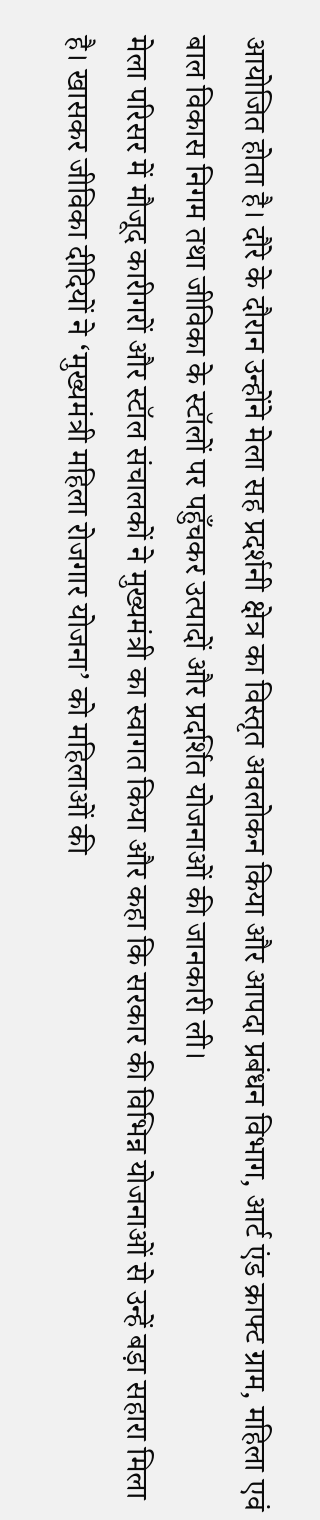आयोजित होता है। दौरे के दौरान उन्होंने मेला सह प्रदर्शनी क्षेत्र का विस्तृत अवलोकन किया और आपदा प्रबंधन विभाग, आर्ट एंड क्राफ्ट ग्राम, महिला एवं बाल विकास निगम तथा जीविका के स्टॉलों पर पहुँचकर उत्पादों और प्रदर्शित योजनाओं की जानकारी ली।
मेला परिसर में मौजूद कारीगरों और स्टॉल संचालकों ने मुख्यमंत्री का स्वागत किया और कहा कि सरकार की विभिन्न योजनाओं से उन्हें बड़ा सहारा मिला है। खासकर जीविका दीदियों ने ‘मुख्यमंत्री महिला रोजगार योजना’ को महिलाओं की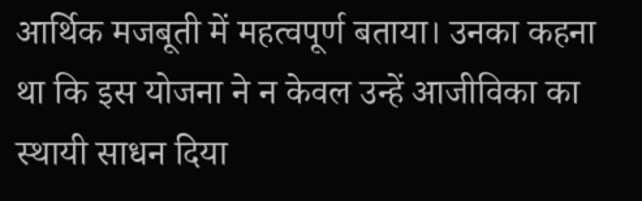आर्थिक मजबूती में महत्वपूर्ण बताया। उनका कहना था कि इस योजना ने न केवल उन्हें आजीविका का स्थायी साधन दिया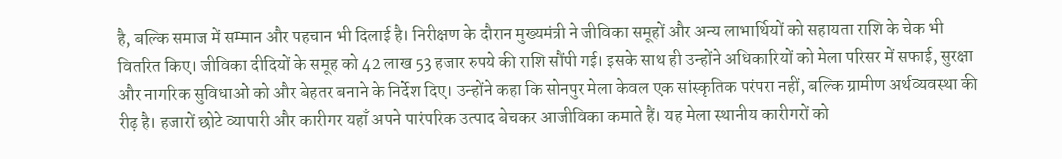है, बल्कि समाज में सम्मान और पहचान भी दिलाई है। निरीक्षण के दौरान मुख्यमंत्री ने जीविका समूहों और अन्य लाभार्थियों को सहायता राशि के चेक भी वितरित किए। जीविका दीदियों के समूह को 42 लाख 53 हजार रुपये की राशि सौंपी गई। इसके साथ ही उन्होंने अधिकारियों को मेला परिसर में सफाई, सुरक्षा और नागरिक सुविधाओं को और बेहतर बनाने के निर्देश दिए। उन्होंने कहा कि सोनपुर मेला केवल एक सांस्कृतिक परंपरा नहीं, बल्कि ग्रामीण अर्थव्यवस्था की रीढ़ है। हजारों छोटे व्यापारी और कारीगर यहाँ अपने पारंपरिक उत्पाद बेचकर आजीविका कमाते हैं। यह मेला स्थानीय कारीगरों को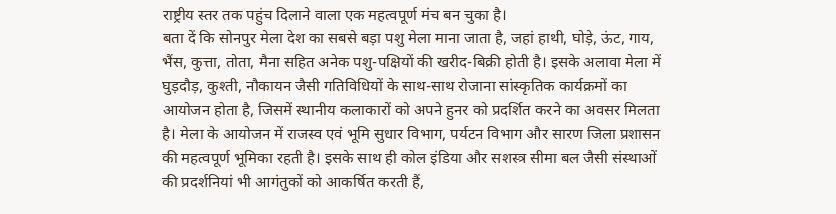राष्ट्रीय स्तर तक पहुंच दिलाने वाला एक महत्वपूर्ण मंच बन चुका है।
बता दें कि सोनपुर मेला देश का सबसे बड़ा पशु मेला माना जाता है, जहां हाथी, घोड़े, ऊंट, गाय, भैंस, कुत्ता, तोता, मैना सहित अनेक पशु-पक्षियों की खरीद-बिक्री होती है। इसके अलावा मेला में घुड़दौड़, कुश्ती, नौकायन जैसी गतिविधियों के साथ-साथ रोजाना सांस्कृतिक कार्यक्रमों का आयोजन होता है, जिसमें स्थानीय कलाकारों को अपने हुनर को प्रदर्शित करने का अवसर मिलता है। मेला के आयोजन में राजस्व एवं भूमि सुधार विभाग, पर्यटन विभाग और सारण जिला प्रशासन की महत्वपूर्ण भूमिका रहती है। इसके साथ ही कोल इंडिया और सशस्त्र सीमा बल जैसी संस्थाओं की प्रदर्शनियां भी आगंतुकों को आकर्षित करती हैं,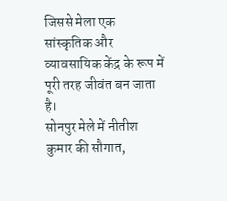जिससे मेला एक सांस्कृतिक और व्यावसायिक केंद्र के रूप में पूरी तरह जीवंत बन जाता है।
सोनपुर मेले में नीतीश कुमार की सौगात,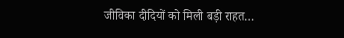जीविका दीदियों को मिली बड़ी राहत…